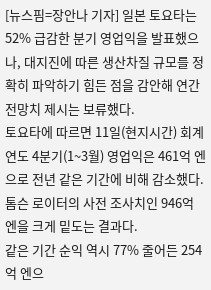[뉴스핌=장안나 기자] 일본 토요타는 52% 급감한 분기 영업익을 발표했으나, 대지진에 따른 생산차질 규모를 정확히 파악하기 힘든 점을 감안해 연간 전망치 제시는 보류했다.
토요타에 따르면 11일(현지시간) 회계연도 4분기(1~3월) 영업익은 461억 엔으로 전년 같은 기간에 비해 감소했다. 톰슨 로이터의 사전 조사치인 946억 엔을 크게 밑도는 결과다.
같은 기간 순익 역시 77% 줄어든 254억 엔으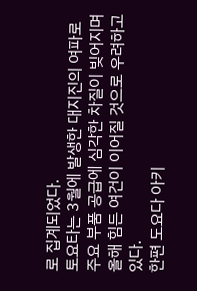로 집계되었다.
토요타는 3월에 발생한 대지진의 여파로 주요 부품 공급에 심각한 차질이 빚어지며 올해 힘든 여건이 이어질 것으로 우려하고 있다.
한편 도요다 아키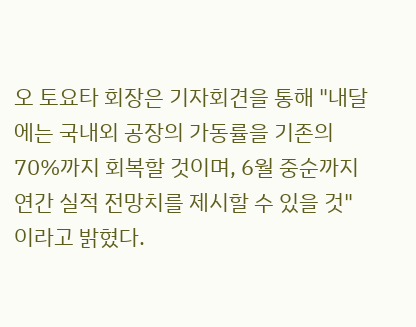오 토요타 회장은 기자회견을 통해 "내달에는 국내외 공장의 가동률을 기존의 70%까지 회복할 것이며, 6월 중순까지 연간 실적 전망치를 제시할 수 있을 것"이라고 밝혔다.